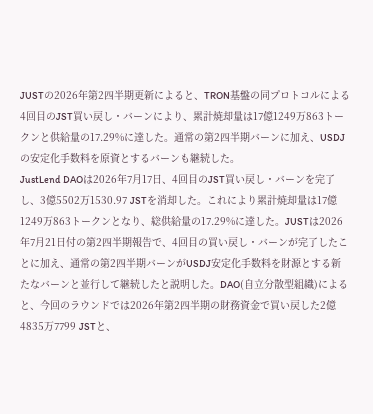JUSTの2026年第2四半期更新によると、TRON基盤の同プロトコルによる4回目のJST買い戻し・バーンにより、累計焼却量は17億1249万863トークンと供給量の17.29%に達した。通常の第2四半期バーンに加え、USDJの安定化手数料を原資とするバーンも継続した。
JustLend DAOは2026年7月17日、4回目のJST買い戻し・バーンを完了し、3億5502万1530.97 JSTを消却した。これにより累計焼却量は17億1249万863トークンとなり、総供給量の17.29%に達した。JUSTは2026年7月21日付の第2四半期報告で、4回目の買い戻し・バーンが完了したことに加え、通常の第2四半期バーンがUSDJ安定化手数料を財源とする新たなバーンと並行して継続したと説明した。DAO(自立分散型組織)によると、今回のラウンドでは2026年第2四半期の財務資金で買い戻した2億4835万7799 JSTと、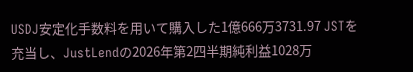USDJ安定化手数料を用いて購入した1億666万3731.97 JSTを充当し、JustLendの2026年第2四半期純利益1028万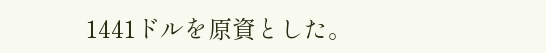1441ドルを原資とした。